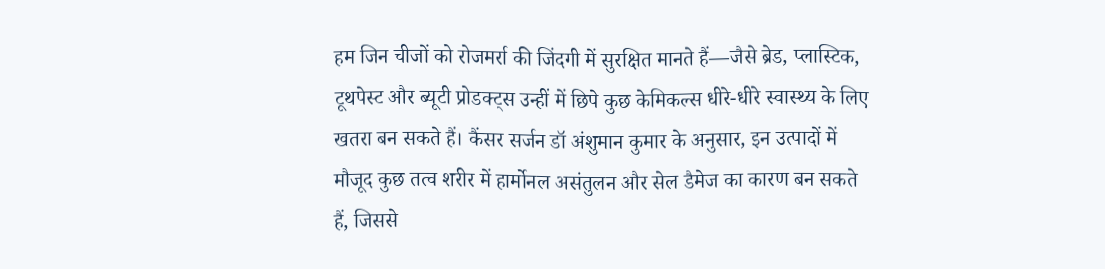हम जिन चीजों को रोजमर्रा की जिंदगी में सुरक्षित मानते हैं—जैसे ब्रेड, प्लास्टिक, टूथपेस्ट और ब्यूटी प्रोडक्ट्स उन्हीं में छिपे कुछ केमिकल्स धीरे-धीरे स्वास्थ्य के लिए खतरा बन सकते हैं। कैंसर सर्जन डॉ अंशुमान कुमार के अनुसार, इन उत्पादों में मौजूद कुछ तत्व शरीर में हार्मोनल असंतुलन और सेल डैमेज का कारण बन सकते हैं, जिससे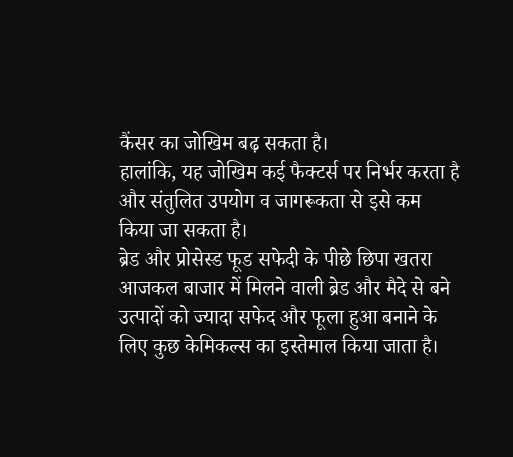कैंसर का जोखिम बढ़ सकता है।
हालांकि, यह जोखिम कई फैक्टर्स पर निर्भर करता है और संतुलित उपयोग व जागरूकता से इसे कम किया जा सकता है।
ब्रेड और प्रोसेस्ड फूड सफेदी के पीछे छिपा खतरा
आजकल बाजार में मिलने वाली ब्रेड और मैदे से बने उत्पादों को ज्यादा सफेद और फूला हुआ बनाने के लिए कुछ केमिकल्स का इस्तेमाल किया जाता है।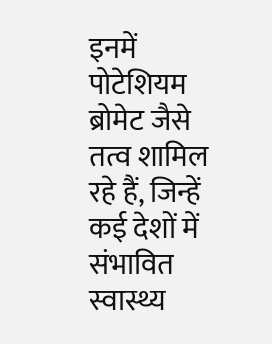इनमें पोटेशियम ब्रोमेट जैसे तत्व शामिल रहे हैं, जिन्हें कई देशों में संभावित स्वास्थ्य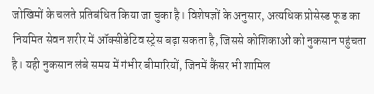जोखिमों के चलते प्रतिबंधित किया जा चुका है। विशेषज्ञों के अनुसार, अत्यधिक प्रोसेस्ड फूड का नियमित सेवन शरीर में ऑक्सीडेटिव स्ट्रेस बढ़ा सकता है, जिससे कोशिकाओं को नुकसान पहुंचता है। यही नुकसान लंबे समय में गंभीर बीमारियों, जिनमें कैंसर भी शामिल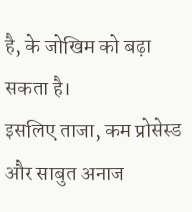है, के जोखिम को बढ़ा सकता है।
इसलिए ताजा, कम प्रोसेस्ड और साबुत अनाज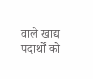वाले खाद्य पदार्थों को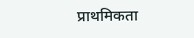प्राथमिकता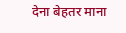देना बेहतर माना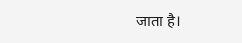जाता है।